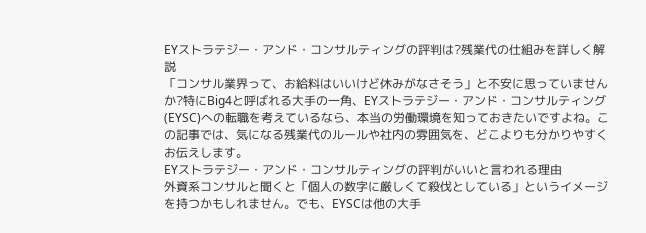EYストラテジー・アンド・コンサルティングの評判は?残業代の仕組みを詳しく解説
「コンサル業界って、お給料はいいけど休みがなさそう」と不安に思っていませんか?特にBig4と呼ばれる大手の一角、EYストラテジー・アンド・コンサルティング(EYSC)への転職を考えているなら、本当の労働環境を知っておきたいですよね。この記事では、気になる残業代のルールや社内の雰囲気を、どこよりも分かりやすくお伝えします。
EYストラテジー・アンド・コンサルティングの評判がいいと言われる理由
外資系コンサルと聞くと「個人の数字に厳しくて殺伐としている」というイメージを持つかもしれません。でも、EYSCは他の大手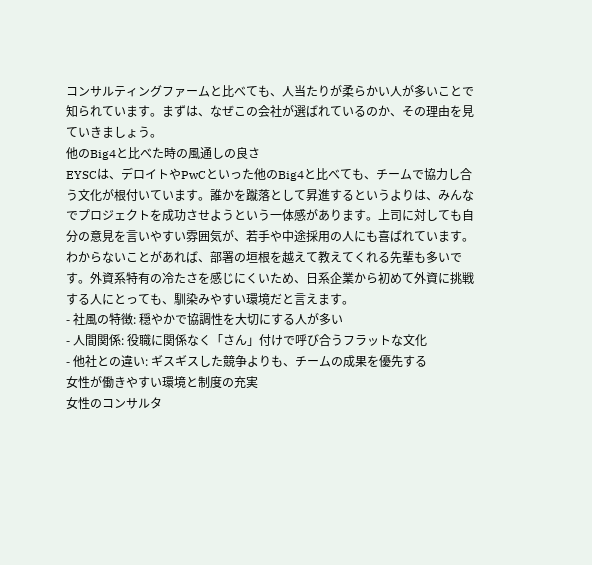コンサルティングファームと比べても、人当たりが柔らかい人が多いことで知られています。まずは、なぜこの会社が選ばれているのか、その理由を見ていきましょう。
他のBig4と比べた時の風通しの良さ
EYSCは、デロイトやPwCといった他のBig4と比べても、チームで協力し合う文化が根付いています。誰かを蹴落として昇進するというよりは、みんなでプロジェクトを成功させようという一体感があります。上司に対しても自分の意見を言いやすい雰囲気が、若手や中途採用の人にも喜ばれています。
わからないことがあれば、部署の垣根を越えて教えてくれる先輩も多いです。外資系特有の冷たさを感じにくいため、日系企業から初めて外資に挑戦する人にとっても、馴染みやすい環境だと言えます。
- 社風の特徴: 穏やかで協調性を大切にする人が多い
- 人間関係: 役職に関係なく「さん」付けで呼び合うフラットな文化
- 他社との違い: ギスギスした競争よりも、チームの成果を優先する
女性が働きやすい環境と制度の充実
女性のコンサルタ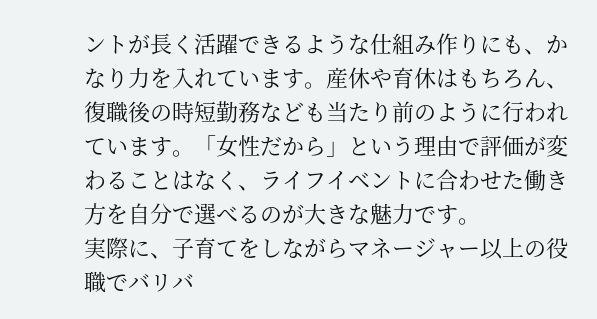ントが長く活躍できるような仕組み作りにも、かなり力を入れています。産休や育休はもちろん、復職後の時短勤務なども当たり前のように行われています。「女性だから」という理由で評価が変わることはなく、ライフイベントに合わせた働き方を自分で選べるのが大きな魅力です。
実際に、子育てをしながらマネージャー以上の役職でバリバ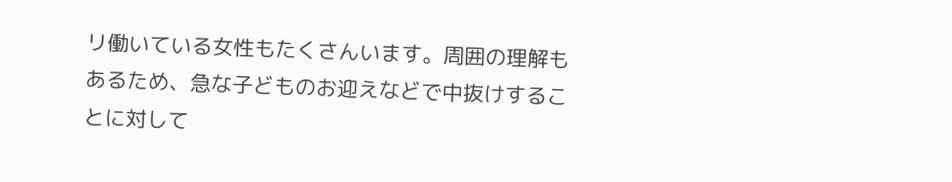リ働いている女性もたくさんいます。周囲の理解もあるため、急な子どものお迎えなどで中抜けすることに対して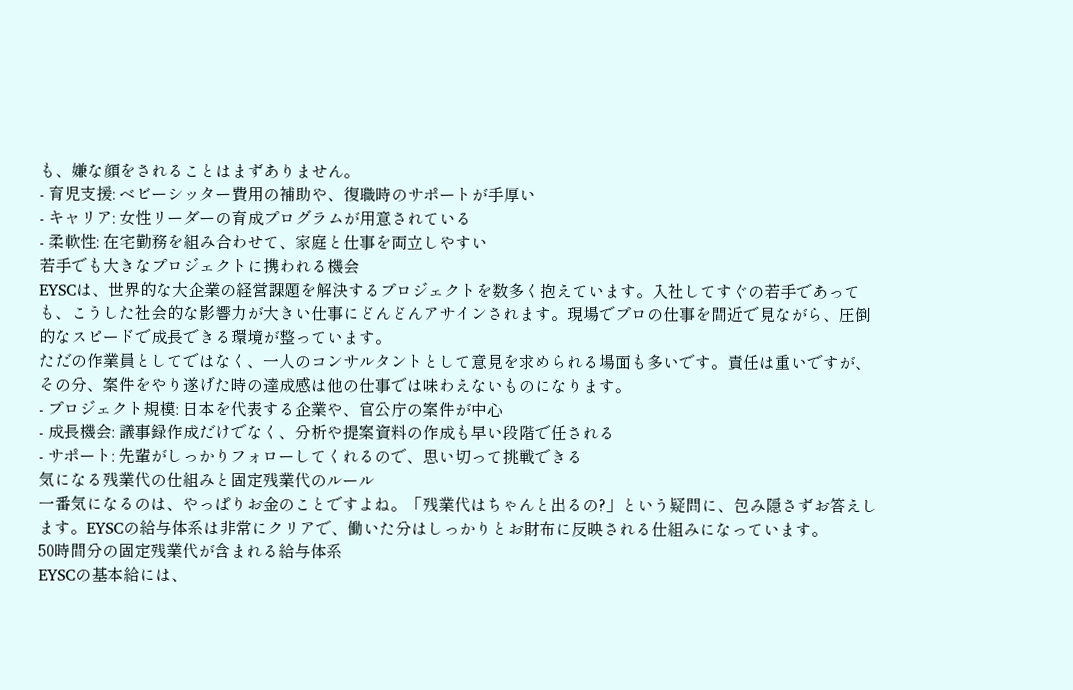も、嫌な顔をされることはまずありません。
- 育児支援: ベビーシッター費用の補助や、復職時のサポートが手厚い
- キャリア: 女性リーダーの育成プログラムが用意されている
- 柔軟性: 在宅勤務を組み合わせて、家庭と仕事を両立しやすい
若手でも大きなプロジェクトに携われる機会
EYSCは、世界的な大企業の経営課題を解決するプロジェクトを数多く抱えています。入社してすぐの若手であっても、こうした社会的な影響力が大きい仕事にどんどんアサインされます。現場でプロの仕事を間近で見ながら、圧倒的なスピードで成長できる環境が整っています。
ただの作業員としてではなく、一人のコンサルタントとして意見を求められる場面も多いです。責任は重いですが、その分、案件をやり遂げた時の達成感は他の仕事では味わえないものになります。
- プロジェクト規模: 日本を代表する企業や、官公庁の案件が中心
- 成長機会: 議事録作成だけでなく、分析や提案資料の作成も早い段階で任される
- サポート: 先輩がしっかりフォローしてくれるので、思い切って挑戦できる
気になる残業代の仕組みと固定残業代のルール
一番気になるのは、やっぱりお金のことですよね。「残業代はちゃんと出るの?」という疑問に、包み隠さずお答えします。EYSCの給与体系は非常にクリアで、働いた分はしっかりとお財布に反映される仕組みになっています。
50時間分の固定残業代が含まれる給与体系
EYSCの基本給には、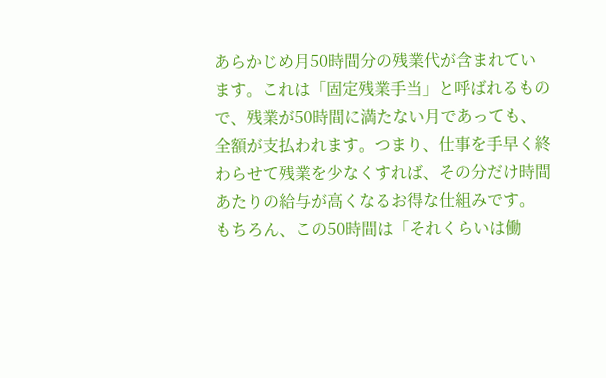あらかじめ月50時間分の残業代が含まれています。これは「固定残業手当」と呼ばれるもので、残業が50時間に満たない月であっても、全額が支払われます。つまり、仕事を手早く終わらせて残業を少なくすれば、その分だけ時間あたりの給与が高くなるお得な仕組みです。
もちろん、この50時間は「それくらいは働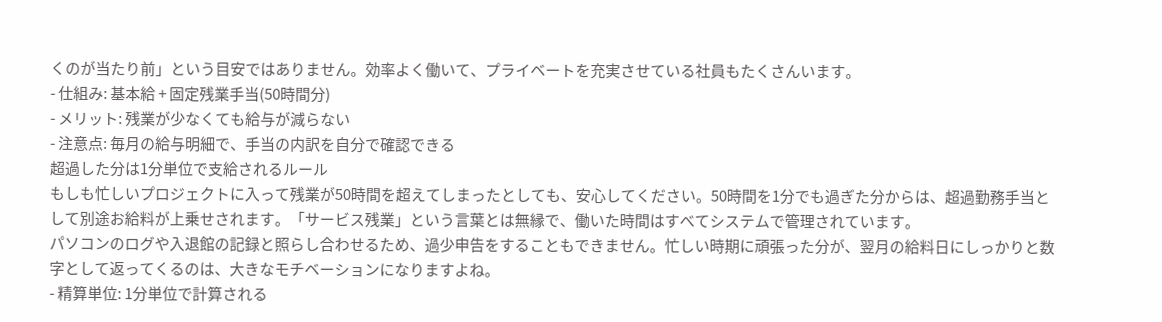くのが当たり前」という目安ではありません。効率よく働いて、プライベートを充実させている社員もたくさんいます。
- 仕組み: 基本給 + 固定残業手当(50時間分)
- メリット: 残業が少なくても給与が減らない
- 注意点: 毎月の給与明細で、手当の内訳を自分で確認できる
超過した分は1分単位で支給されるルール
もしも忙しいプロジェクトに入って残業が50時間を超えてしまったとしても、安心してください。50時間を1分でも過ぎた分からは、超過勤務手当として別途お給料が上乗せされます。「サービス残業」という言葉とは無縁で、働いた時間はすべてシステムで管理されています。
パソコンのログや入退館の記録と照らし合わせるため、過少申告をすることもできません。忙しい時期に頑張った分が、翌月の給料日にしっかりと数字として返ってくるのは、大きなモチベーションになりますよね。
- 精算単位: 1分単位で計算される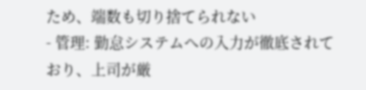ため、端数も切り捨てられない
- 管理: 勤怠システムへの入力が徹底されており、上司が厳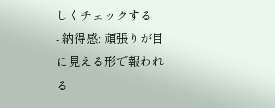しくチェックする
- 納得感: 頑張りが目に見える形で報われる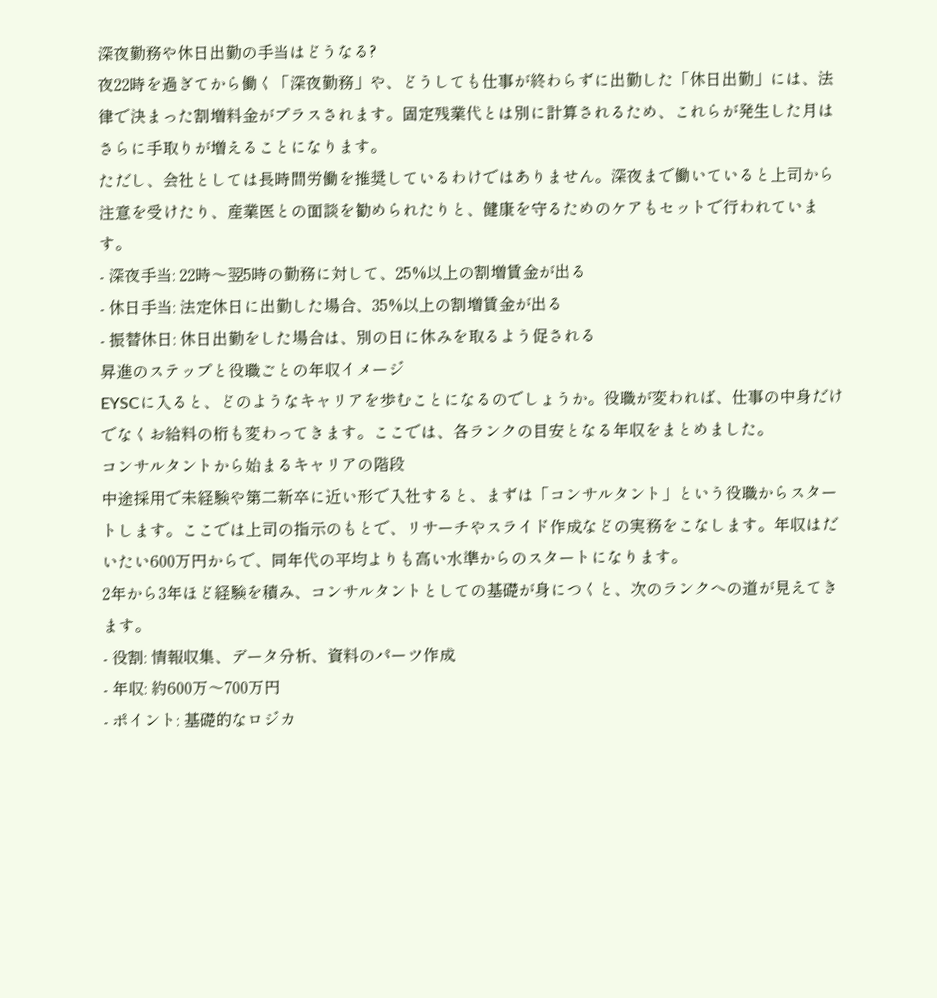深夜勤務や休日出勤の手当はどうなる?
夜22時を過ぎてから働く「深夜勤務」や、どうしても仕事が終わらずに出勤した「休日出勤」には、法律で決まった割増料金がプラスされます。固定残業代とは別に計算されるため、これらが発生した月はさらに手取りが増えることになります。
ただし、会社としては長時間労働を推奨しているわけではありません。深夜まで働いていると上司から注意を受けたり、産業医との面談を勧められたりと、健康を守るためのケアもセットで行われています。
- 深夜手当: 22時〜翌5時の勤務に対して、25%以上の割増賃金が出る
- 休日手当: 法定休日に出勤した場合、35%以上の割増賃金が出る
- 振替休日: 休日出勤をした場合は、別の日に休みを取るよう促される
昇進のステップと役職ごとの年収イメージ
EYSCに入ると、どのようなキャリアを歩むことになるのでしょうか。役職が変われば、仕事の中身だけでなくお給料の桁も変わってきます。ここでは、各ランクの目安となる年収をまとめました。
コンサルタントから始まるキャリアの階段
中途採用で未経験や第二新卒に近い形で入社すると、まずは「コンサルタント」という役職からスタートします。ここでは上司の指示のもとで、リサーチやスライド作成などの実務をこなします。年収はだいたい600万円からで、同年代の平均よりも高い水準からのスタートになります。
2年から3年ほど経験を積み、コンサルタントとしての基礎が身につくと、次のランクへの道が見えてきます。
- 役割: 情報収集、データ分析、資料のパーツ作成
- 年収: 約600万〜700万円
- ポイント: 基礎的なロジカ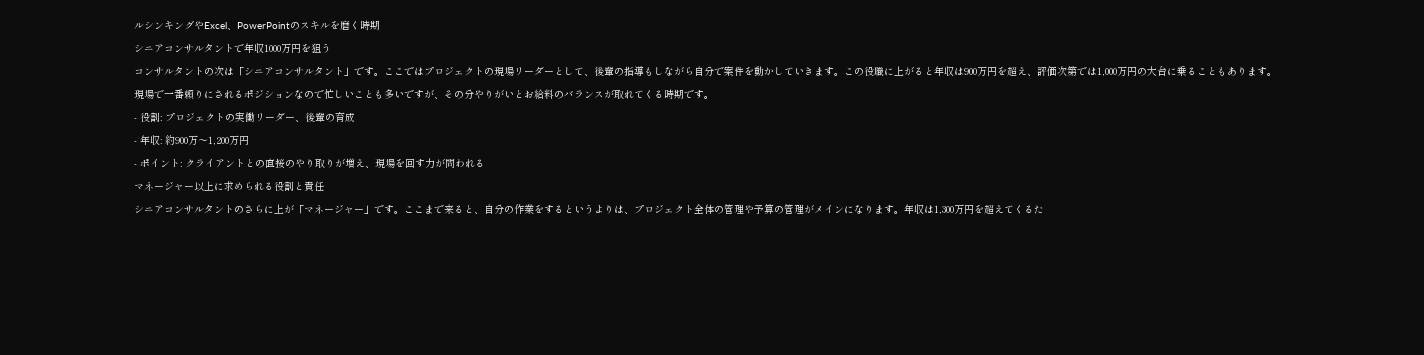ルシンキングやExcel、PowerPointのスキルを磨く時期
シニアコンサルタントで年収1000万円を狙う
コンサルタントの次は「シニアコンサルタント」です。ここではプロジェクトの現場リーダーとして、後輩の指導もしながら自分で案件を動かしていきます。この役職に上がると年収は900万円を超え、評価次第では1,000万円の大台に乗ることもあります。
現場で一番頼りにされるポジションなので忙しいことも多いですが、その分やりがいとお給料のバランスが取れてくる時期です。
- 役割: プロジェクトの実働リーダー、後輩の育成
- 年収: 約900万〜1,200万円
- ポイント: クライアントとの直接のやり取りが増え、現場を回す力が問われる
マネージャー以上に求められる役割と責任
シニアコンサルタントのさらに上が「マネージャー」です。ここまで来ると、自分の作業をするというよりは、プロジェクト全体の管理や予算の管理がメインになります。年収は1,300万円を超えてくるた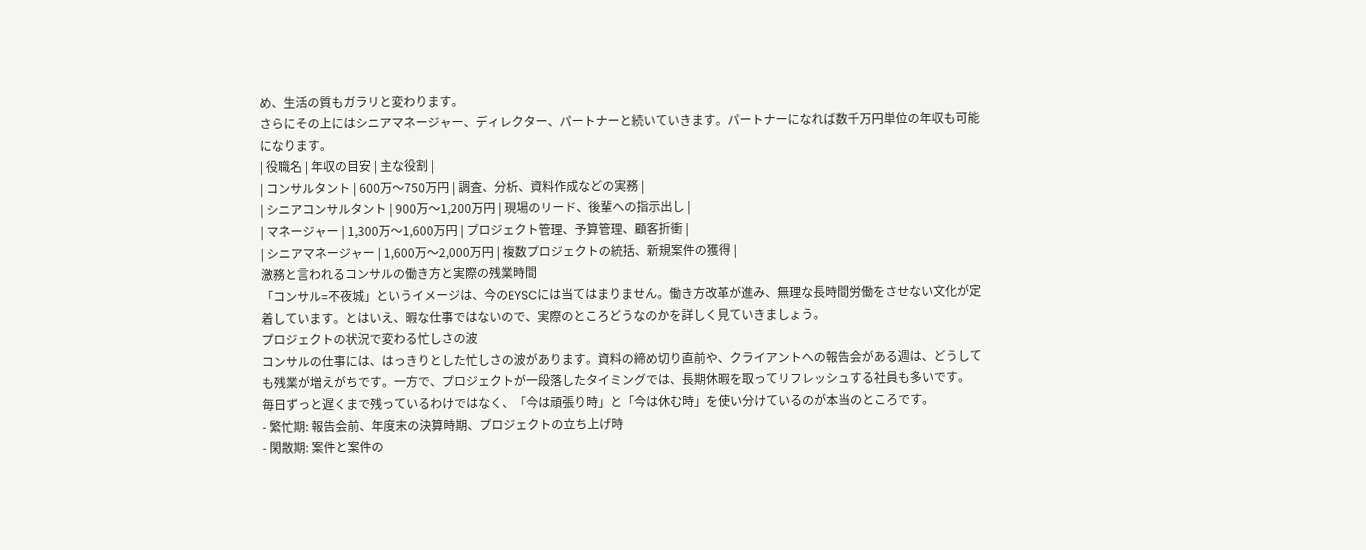め、生活の質もガラリと変わります。
さらにその上にはシニアマネージャー、ディレクター、パートナーと続いていきます。パートナーになれば数千万円単位の年収も可能になります。
| 役職名 | 年収の目安 | 主な役割 |
| コンサルタント | 600万〜750万円 | 調査、分析、資料作成などの実務 |
| シニアコンサルタント | 900万〜1,200万円 | 現場のリード、後輩への指示出し |
| マネージャー | 1,300万〜1,600万円 | プロジェクト管理、予算管理、顧客折衝 |
| シニアマネージャー | 1,600万〜2,000万円 | 複数プロジェクトの統括、新規案件の獲得 |
激務と言われるコンサルの働き方と実際の残業時間
「コンサル=不夜城」というイメージは、今のEYSCには当てはまりません。働き方改革が進み、無理な長時間労働をさせない文化が定着しています。とはいえ、暇な仕事ではないので、実際のところどうなのかを詳しく見ていきましょう。
プロジェクトの状況で変わる忙しさの波
コンサルの仕事には、はっきりとした忙しさの波があります。資料の締め切り直前や、クライアントへの報告会がある週は、どうしても残業が増えがちです。一方で、プロジェクトが一段落したタイミングでは、長期休暇を取ってリフレッシュする社員も多いです。
毎日ずっと遅くまで残っているわけではなく、「今は頑張り時」と「今は休む時」を使い分けているのが本当のところです。
- 繁忙期: 報告会前、年度末の決算時期、プロジェクトの立ち上げ時
- 閑散期: 案件と案件の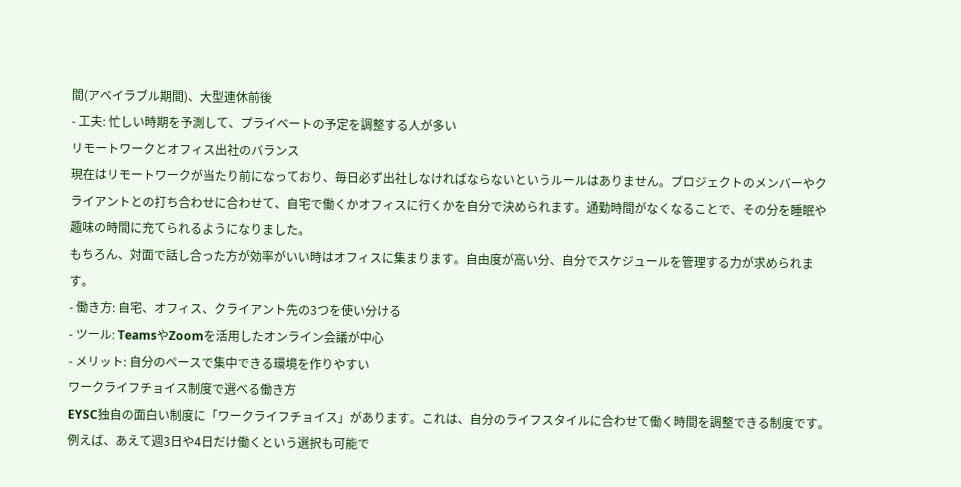間(アベイラブル期間)、大型連休前後
- 工夫: 忙しい時期を予測して、プライベートの予定を調整する人が多い
リモートワークとオフィス出社のバランス
現在はリモートワークが当たり前になっており、毎日必ず出社しなければならないというルールはありません。プロジェクトのメンバーやクライアントとの打ち合わせに合わせて、自宅で働くかオフィスに行くかを自分で決められます。通勤時間がなくなることで、その分を睡眠や趣味の時間に充てられるようになりました。
もちろん、対面で話し合った方が効率がいい時はオフィスに集まります。自由度が高い分、自分でスケジュールを管理する力が求められます。
- 働き方: 自宅、オフィス、クライアント先の3つを使い分ける
- ツール: TeamsやZoomを活用したオンライン会議が中心
- メリット: 自分のペースで集中できる環境を作りやすい
ワークライフチョイス制度で選べる働き方
EYSC独自の面白い制度に「ワークライフチョイス」があります。これは、自分のライフスタイルに合わせて働く時間を調整できる制度です。例えば、あえて週3日や4日だけ働くという選択も可能で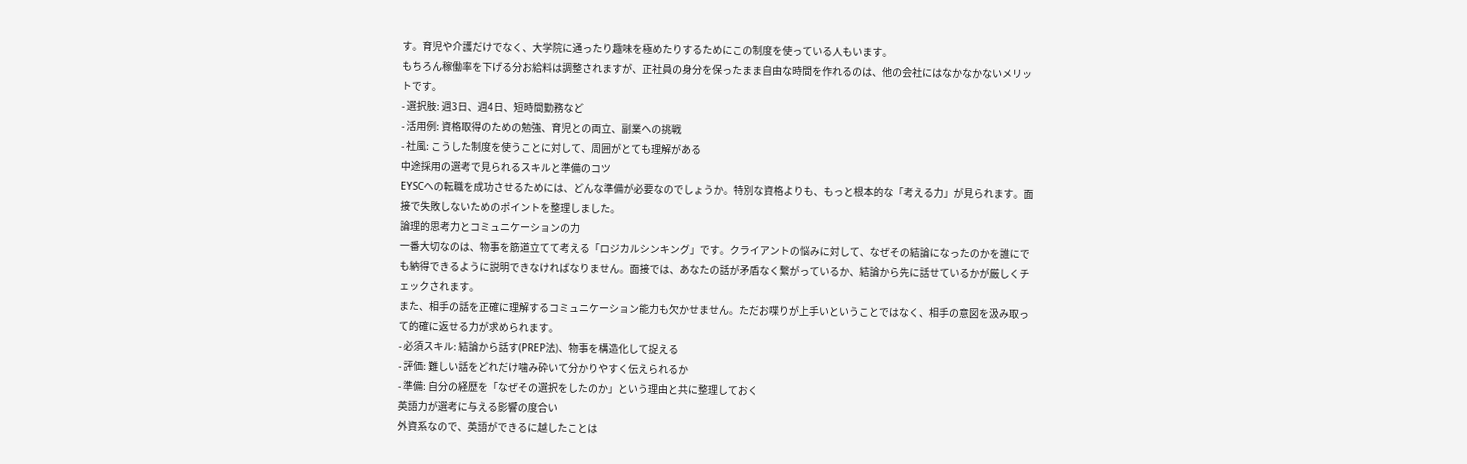す。育児や介護だけでなく、大学院に通ったり趣味を極めたりするためにこの制度を使っている人もいます。
もちろん稼働率を下げる分お給料は調整されますが、正社員の身分を保ったまま自由な時間を作れるのは、他の会社にはなかなかないメリットです。
- 選択肢: 週3日、週4日、短時間勤務など
- 活用例: 資格取得のための勉強、育児との両立、副業への挑戦
- 社風: こうした制度を使うことに対して、周囲がとても理解がある
中途採用の選考で見られるスキルと準備のコツ
EYSCへの転職を成功させるためには、どんな準備が必要なのでしょうか。特別な資格よりも、もっと根本的な「考える力」が見られます。面接で失敗しないためのポイントを整理しました。
論理的思考力とコミュニケーションの力
一番大切なのは、物事を筋道立てて考える「ロジカルシンキング」です。クライアントの悩みに対して、なぜその結論になったのかを誰にでも納得できるように説明できなければなりません。面接では、あなたの話が矛盾なく繋がっているか、結論から先に話せているかが厳しくチェックされます。
また、相手の話を正確に理解するコミュニケーション能力も欠かせません。ただお喋りが上手いということではなく、相手の意図を汲み取って的確に返せる力が求められます。
- 必須スキル: 結論から話す(PREP法)、物事を構造化して捉える
- 評価: 難しい話をどれだけ噛み砕いて分かりやすく伝えられるか
- 準備: 自分の経歴を「なぜその選択をしたのか」という理由と共に整理しておく
英語力が選考に与える影響の度合い
外資系なので、英語ができるに越したことは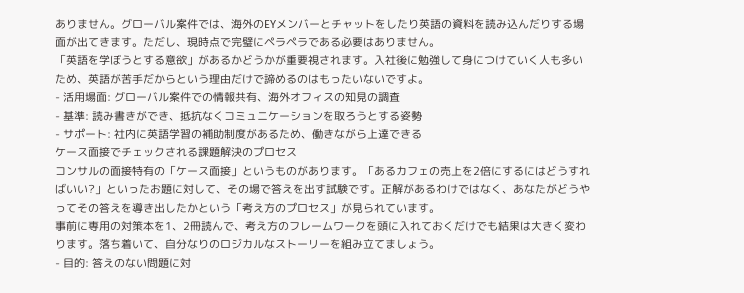ありません。グローバル案件では、海外のEYメンバーとチャットをしたり英語の資料を読み込んだりする場面が出てきます。ただし、現時点で完璧にペラペラである必要はありません。
「英語を学ぼうとする意欲」があるかどうかが重要視されます。入社後に勉強して身につけていく人も多いため、英語が苦手だからという理由だけで諦めるのはもったいないですよ。
- 活用場面: グローバル案件での情報共有、海外オフィスの知見の調査
- 基準: 読み書きができ、抵抗なくコミュニケーションを取ろうとする姿勢
- サポート: 社内に英語学習の補助制度があるため、働きながら上達できる
ケース面接でチェックされる課題解決のプロセス
コンサルの面接特有の「ケース面接」というものがあります。「あるカフェの売上を2倍にするにはどうすればいい?」といったお題に対して、その場で答えを出す試験です。正解があるわけではなく、あなたがどうやってその答えを導き出したかという「考え方のプロセス」が見られています。
事前に専用の対策本を1、2冊読んで、考え方のフレームワークを頭に入れておくだけでも結果は大きく変わります。落ち着いて、自分なりのロジカルなストーリーを組み立てましょう。
- 目的: 答えのない問題に対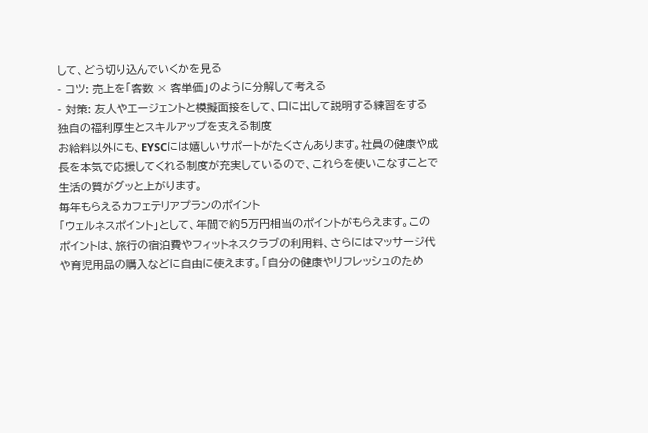して、どう切り込んでいくかを見る
- コツ: 売上を「客数 × 客単価」のように分解して考える
- 対策: 友人やエージェントと模擬面接をして、口に出して説明する練習をする
独自の福利厚生とスキルアップを支える制度
お給料以外にも、EYSCには嬉しいサポートがたくさんあります。社員の健康や成長を本気で応援してくれる制度が充実しているので、これらを使いこなすことで生活の質がグッと上がります。
毎年もらえるカフェテリアプランのポイント
「ウェルネスポイント」として、年間で約5万円相当のポイントがもらえます。このポイントは、旅行の宿泊費やフィットネスクラブの利用料、さらにはマッサージ代や育児用品の購入などに自由に使えます。「自分の健康やリフレッシュのため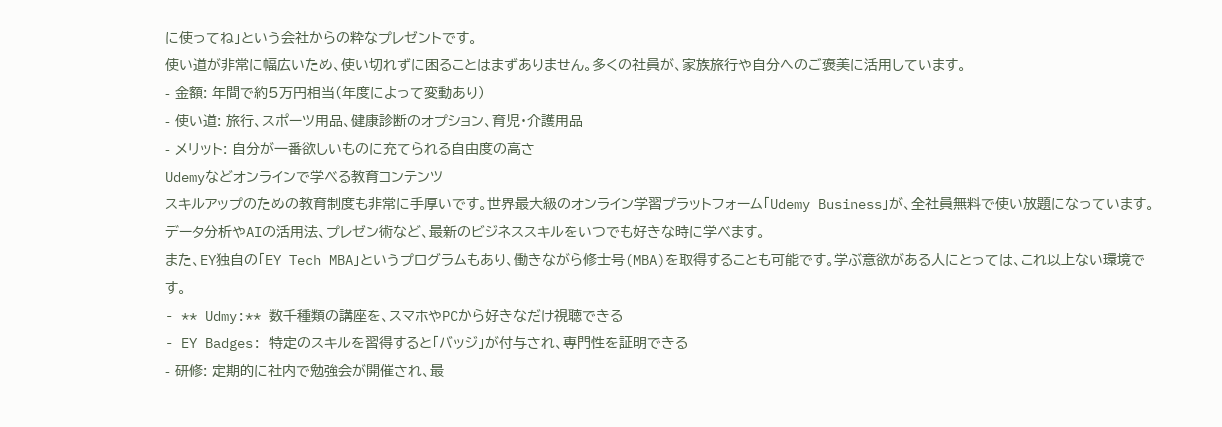に使ってね」という会社からの粋なプレゼントです。
使い道が非常に幅広いため、使い切れずに困ることはまずありません。多くの社員が、家族旅行や自分へのご褒美に活用しています。
- 金額: 年間で約5万円相当(年度によって変動あり)
- 使い道: 旅行、スポーツ用品、健康診断のオプション、育児・介護用品
- メリット: 自分が一番欲しいものに充てられる自由度の高さ
Udemyなどオンラインで学べる教育コンテンツ
スキルアップのための教育制度も非常に手厚いです。世界最大級のオンライン学習プラットフォーム「Udemy Business」が、全社員無料で使い放題になっています。データ分析やAIの活用法、プレゼン術など、最新のビジネススキルをいつでも好きな時に学べます。
また、EY独自の「EY Tech MBA」というプログラムもあり、働きながら修士号(MBA)を取得することも可能です。学ぶ意欲がある人にとっては、これ以上ない環境です。
- ** Udmy:** 数千種類の講座を、スマホやPCから好きなだけ視聴できる
- EY Badges: 特定のスキルを習得すると「バッジ」が付与され、専門性を証明できる
- 研修: 定期的に社内で勉強会が開催され、最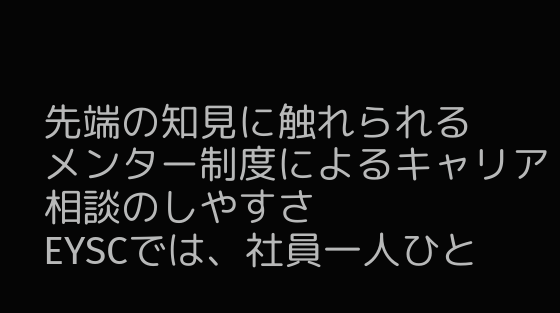先端の知見に触れられる
メンター制度によるキャリア相談のしやすさ
EYSCでは、社員一人ひと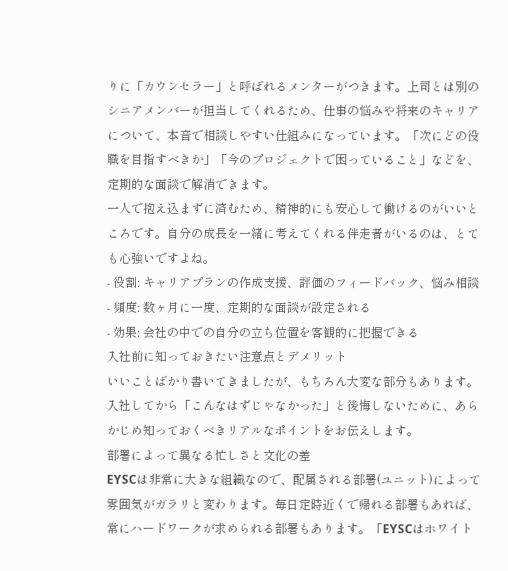りに「カウンセラー」と呼ばれるメンターがつきます。上司とは別のシニアメンバーが担当してくれるため、仕事の悩みや将来のキャリアについて、本音で相談しやすい仕組みになっています。「次にどの役職を目指すべきか」「今のプロジェクトで困っていること」などを、定期的な面談で解消できます。
一人で抱え込まずに済むため、精神的にも安心して働けるのがいいところです。自分の成長を一緒に考えてくれる伴走者がいるのは、とても心強いですよね。
- 役割: キャリアプランの作成支援、評価のフィードバック、悩み相談
- 頻度: 数ヶ月に一度、定期的な面談が設定される
- 効果: 会社の中での自分の立ち位置を客観的に把握できる
入社前に知っておきたい注意点とデメリット
いいことばかり書いてきましたが、もちろん大変な部分もあります。入社してから「こんなはずじゃなかった」と後悔しないために、あらかじめ知っておくべきリアルなポイントをお伝えします。
部署によって異なる忙しさと文化の差
EYSCは非常に大きな組織なので、配属される部署(ユニット)によって雰囲気がガラリと変わります。毎日定時近くで帰れる部署もあれば、常にハードワークが求められる部署もあります。「EYSCはホワイト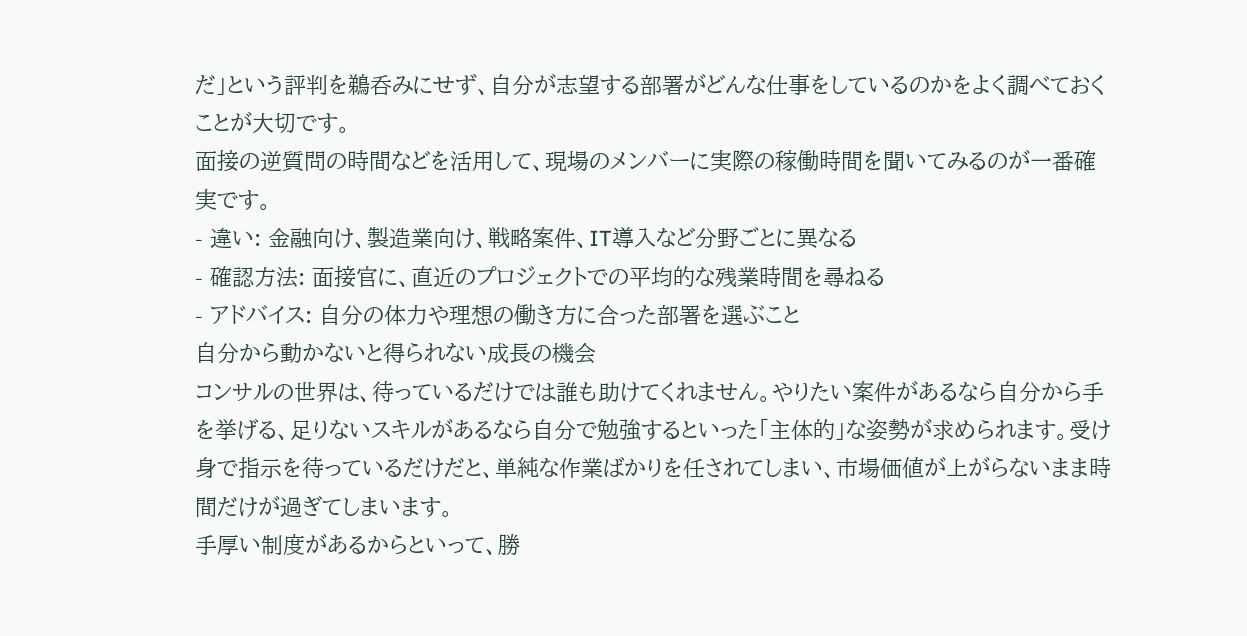だ」という評判を鵜呑みにせず、自分が志望する部署がどんな仕事をしているのかをよく調べておくことが大切です。
面接の逆質問の時間などを活用して、現場のメンバーに実際の稼働時間を聞いてみるのが一番確実です。
- 違い: 金融向け、製造業向け、戦略案件、IT導入など分野ごとに異なる
- 確認方法: 面接官に、直近のプロジェクトでの平均的な残業時間を尋ねる
- アドバイス: 自分の体力や理想の働き方に合った部署を選ぶこと
自分から動かないと得られない成長の機会
コンサルの世界は、待っているだけでは誰も助けてくれません。やりたい案件があるなら自分から手を挙げる、足りないスキルがあるなら自分で勉強するといった「主体的」な姿勢が求められます。受け身で指示を待っているだけだと、単純な作業ばかりを任されてしまい、市場価値が上がらないまま時間だけが過ぎてしまいます。
手厚い制度があるからといって、勝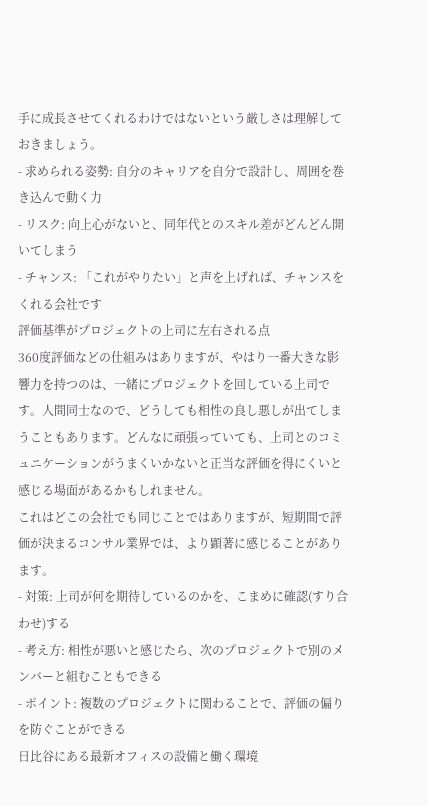手に成長させてくれるわけではないという厳しさは理解しておきましょう。
- 求められる姿勢: 自分のキャリアを自分で設計し、周囲を巻き込んで動く力
- リスク: 向上心がないと、同年代とのスキル差がどんどん開いてしまう
- チャンス: 「これがやりたい」と声を上げれば、チャンスをくれる会社です
評価基準がプロジェクトの上司に左右される点
360度評価などの仕組みはありますが、やはり一番大きな影響力を持つのは、一緒にプロジェクトを回している上司です。人間同士なので、どうしても相性の良し悪しが出てしまうこともあります。どんなに頑張っていても、上司とのコミュニケーションがうまくいかないと正当な評価を得にくいと感じる場面があるかもしれません。
これはどこの会社でも同じことではありますが、短期間で評価が決まるコンサル業界では、より顕著に感じることがあります。
- 対策: 上司が何を期待しているのかを、こまめに確認(すり合わせ)する
- 考え方: 相性が悪いと感じたら、次のプロジェクトで別のメンバーと組むこともできる
- ポイント: 複数のプロジェクトに関わることで、評価の偏りを防ぐことができる
日比谷にある最新オフィスの設備と働く環境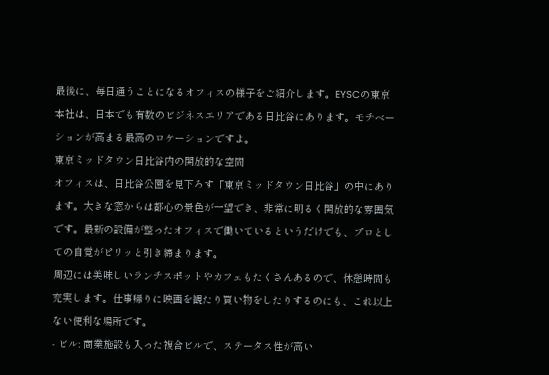最後に、毎日通うことになるオフィスの様子をご紹介します。EYSCの東京本社は、日本でも有数のビジネスエリアである日比谷にあります。モチベーションが高まる最高のロケーションですよ。
東京ミッドタウン日比谷内の開放的な空間
オフィスは、日比谷公園を見下ろす「東京ミッドタウン日比谷」の中にあります。大きな窓からは都心の景色が一望でき、非常に明るく開放的な雰囲気です。最新の設備が整ったオフィスで働いているというだけでも、プロとしての自覚がピリッと引き締まります。
周辺には美味しいランチスポットやカフェもたくさんあるので、休憩時間も充実します。仕事帰りに映画を観たり買い物をしたりするのにも、これ以上ない便利な場所です。
- ビル: 商業施設も入った複合ビルで、ステータス性が高い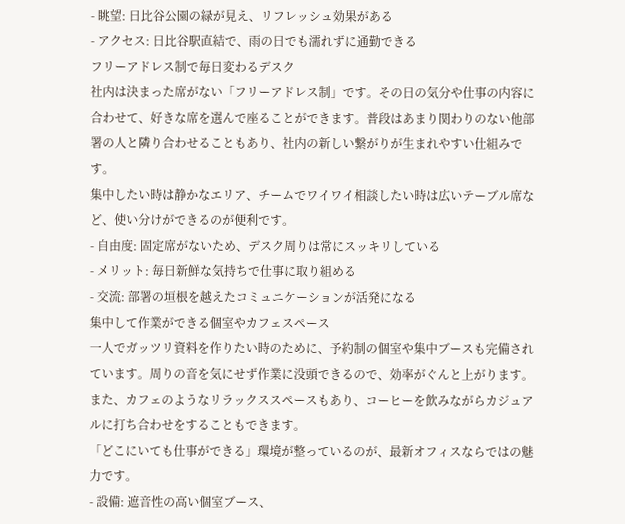- 眺望: 日比谷公園の緑が見え、リフレッシュ効果がある
- アクセス: 日比谷駅直結で、雨の日でも濡れずに通勤できる
フリーアドレス制で毎日変わるデスク
社内は決まった席がない「フリーアドレス制」です。その日の気分や仕事の内容に合わせて、好きな席を選んで座ることができます。普段はあまり関わりのない他部署の人と隣り合わせることもあり、社内の新しい繋がりが生まれやすい仕組みです。
集中したい時は静かなエリア、チームでワイワイ相談したい時は広いテーブル席など、使い分けができるのが便利です。
- 自由度: 固定席がないため、デスク周りは常にスッキリしている
- メリット: 毎日新鮮な気持ちで仕事に取り組める
- 交流: 部署の垣根を越えたコミュニケーションが活発になる
集中して作業ができる個室やカフェスペース
一人でガッツリ資料を作りたい時のために、予約制の個室や集中ブースも完備されています。周りの音を気にせず作業に没頭できるので、効率がぐんと上がります。また、カフェのようなリラックススペースもあり、コーヒーを飲みながらカジュアルに打ち合わせをすることもできます。
「どこにいても仕事ができる」環境が整っているのが、最新オフィスならではの魅力です。
- 設備: 遮音性の高い個室ブース、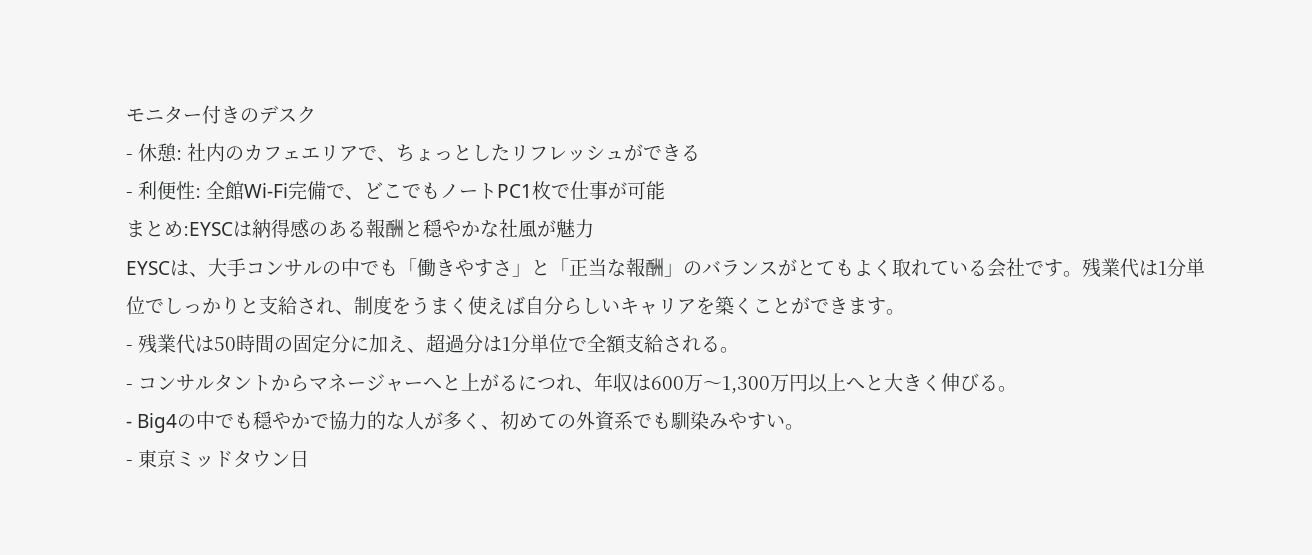モニター付きのデスク
- 休憩: 社内のカフェエリアで、ちょっとしたリフレッシュができる
- 利便性: 全館Wi-Fi完備で、どこでもノートPC1枚で仕事が可能
まとめ:EYSCは納得感のある報酬と穏やかな社風が魅力
EYSCは、大手コンサルの中でも「働きやすさ」と「正当な報酬」のバランスがとてもよく取れている会社です。残業代は1分単位でしっかりと支給され、制度をうまく使えば自分らしいキャリアを築くことができます。
- 残業代は50時間の固定分に加え、超過分は1分単位で全額支給される。
- コンサルタントからマネージャーへと上がるにつれ、年収は600万〜1,300万円以上へと大きく伸びる。
- Big4の中でも穏やかで協力的な人が多く、初めての外資系でも馴染みやすい。
- 東京ミッドタウン日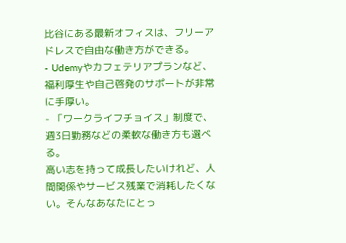比谷にある最新オフィスは、フリーアドレスで自由な働き方ができる。
- Udemyやカフェテリアプランなど、福利厚生や自己啓発のサポートが非常に手厚い。
- 「ワークライフチョイス」制度で、週3日勤務などの柔軟な働き方も選べる。
高い志を持って成長したいけれど、人間関係やサービス残業で消耗したくない。そんなあなたにとっ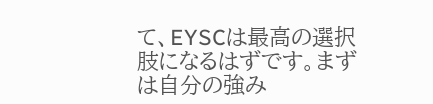て、EYSCは最高の選択肢になるはずです。まずは自分の強み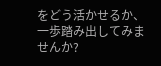をどう活かせるか、一歩踏み出してみませんか?